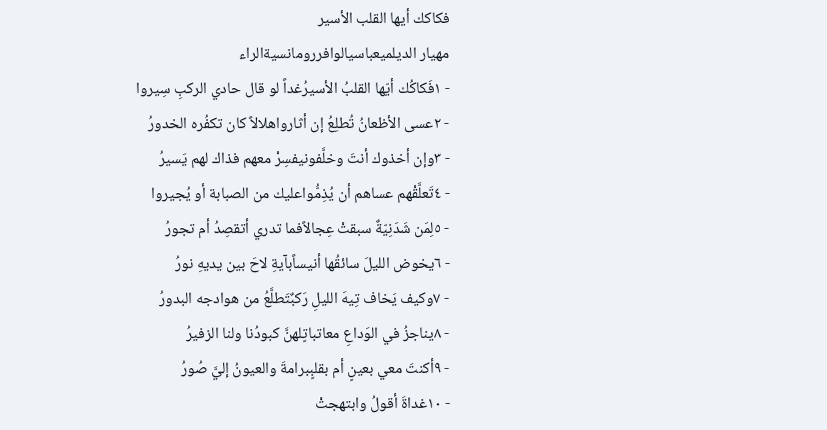فكاكك أيها القلب الأسير
مهيار الديلميعباسيالوافررومانسيةالراء
- ١فَكاكُك أيّها القلبُ الأسيرُغداً لو قال حادي الركبِ سِيروا
- ٢عسى الأظعانُ تُطلِعُ إن أثارواهلالاً كان تكفُره الخدورُ
- ٣وإن أخذوك أنتَ وخلَّفونيفسِرْ معهم فذاك لهم يَسيرُ
- ٤تَعلَّقْهم عساهم أن يُذِمُّواعليك من الصبابة أو يُجيروا
- ٥لِمَن شَدَنِيّةٌ سبقتْ عِجالاًفما تدري أتقصِدُ أم تجورُ
- ٦يخوض الليلَ سائقُها أنيساًبآيةِ لاحَ بين يديهِ نورُ
- ٧وكيف يَخاف تِيهَ الليلِ رَكبٌتَطلَّعُ من هوادجه البدورُ
- ٨يناجزُ في الوَداعِ معاتباتٍلهنَّ كبودُنا ولنا الزفيرُ
- ٩أكنتَ معي بعينٍ أم بقلبٍبرامةَ والعيونُ إليَّ صُورُ
- ١٠غداةَ أقولُ وابتهجتْ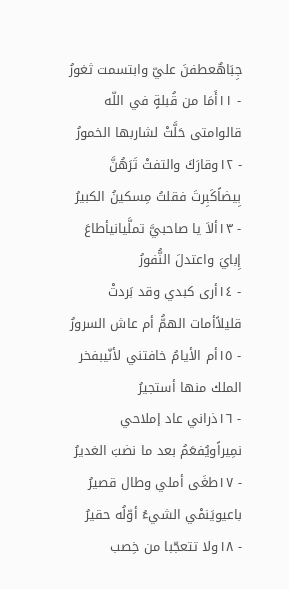جِبَاهٌعطفنَ عليّ وابتسمت ثغورُ
- ١١أَمَا من قُبلةٍ في اللّه قالوامتى حَلَّتْ لشاربها الخمورُ
- ١٢وقارَكَ والتفتْ تَرَهُنَّ بِيضاًكَبِرتَ فقلتُ مِسكينُ الكبيرُ
- ١٣ألاَ يا صاحبيَّ تملَّيانيأطاعَ إِبايَ واعتدلَ النُّفورُ
- ١٤أرى كبدي وقد بَردتْ قليلاًأمات الهمُّ أم عاش السرورُ
- ١٥أم الأيامُ خافتني لأنّيبفخر الملك منها أستجيرُ
- ١٦ذراني عاد إملاحي نمِيراًويُفعَمُ بعد ما نضبَ الغديرُ
- ١٧طغَى أملي وطال قصيرُ باعيويَنمْي الشيءُ أوّلُه حقيرُ
- ١٨ولا تتعجّبا من خِصب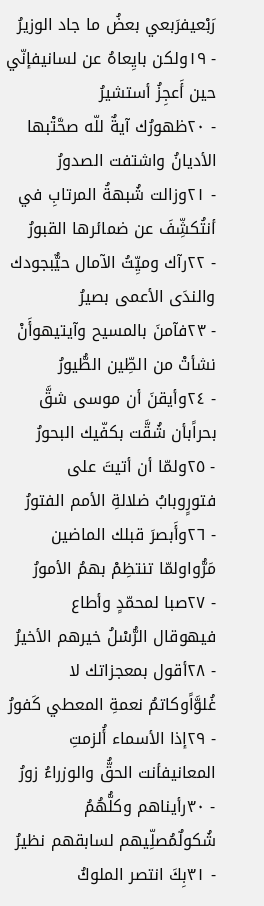رَبْعيفرَبعي بعضُ ما جاد الوزيرُ
- ١٩ولكن بايِعاهُ عن لسانيفإنّي حين أَعجِزُ أستشيرُ
- ٢٠ظهورُك آيةٌ للّه صحَّتْبها الأديانُ واشتفت الصدورُ
- ٢١وزالت شُبهةُ المرتابِ في أنتُكشِّفَ عن ضمائرها القبورُ
- ٢٢رآك وميِّتُ الآمال حيٌّبجودك والندَى الأعمى بصيرُ
- ٢٣فآمنَ بالمسيح وآيتيهوأَنْ نشأتْ من الطِّين الطُّيورُ
- ٢٤وأيقنَ أن موسى شقَّ بحراًبأن شُقَّت بكفّيك البحورُ
- ٢٥ولمّا أن أتيتَ على فتورٍوبابُ ضلالةِ الأمم الفتورُ
- ٢٦وأَبصرَ قبلك الماضين مَرُّواولمّا تنتظِمْ بهمُ الأمورُ
- ٢٧صبا لمحمّدٍ وأطاع فيهوقال الرُّسْلُ خيرهم الأخيرُ
- ٢٨أقول بمعجزاتك لا غُلوَّاًوكاتمُ نعمةِ المعطي كَفورُ
- ٢٩إذا الأسماء أُلزمتِ المعانيفأنت الحقُّ والوزراءُ زورُ
- ٣٠رأيناهم وكلُّهُمُ شُكولٌمُصلِّيهم لسابقهم نظيرُ
- ٣١بِكَ انتصر الملوكُ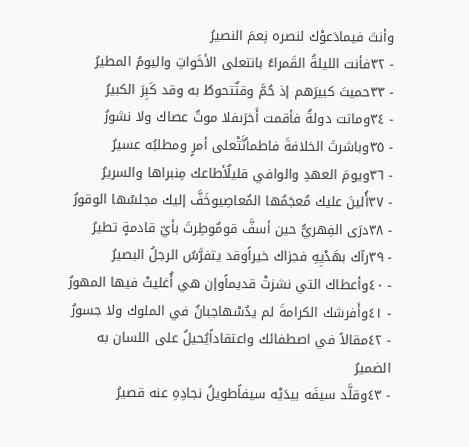وأنتَ فيمادَعوْك لنصره نِعمَ النصيرُ
- ٣٢فأنت الليلةُ القَمراءُ بانتعلى الأخَواتِ واليومُ المطيرُ
- ٣٣حميتَ كبيرَهم إذ حُمَّ وقتٌتحوطُ به وقد كَبِرَ الكبيرُ
- ٣٤وماتت دولةٌ فأقمت أَخرَىفلا موتٌ عصاك ولا نشورُ
- ٣٥وباشرتَ الخلافةَ فاطمأنَّتْعلى أمرٍ ومطلبُه عسيرُ
- ٣٦ويومَ العهدِ والوافي قليلٌأطاعك مِنبراها والسريرُ
- ٣٧أُلينَ عليك مُعجَمُها المُعاصِيوخَفَّ إليك مجلسُها الوقورُ
- ٣٨درَى الفِهريُّ حين أسفَّ قومٌوطِرتَ بأيّ قادمةٍ تطيرُ
- ٣٩رآك بهَدْيِهِ فجزاك خيراًوقد يتفرَّسُ الرجلُ البصيرُ
- ٤٠وأعطاك التي نشزتْ قديماًوإن هي أُغليتْ فيها المهورُ
- ٤١وأَفرشك الكرامةَ لم يدُسْهاجبانٌ في الملوك ولا جسورُ
- ٤٢مقالاً في اصطفائك واعتقاداًيُحيلُ على اللسان به الضميرُ
- ٤٣وقلَّد سيفَه بيدَيْه سيفاًطويلُ نجادِهِ عنه قصيرُ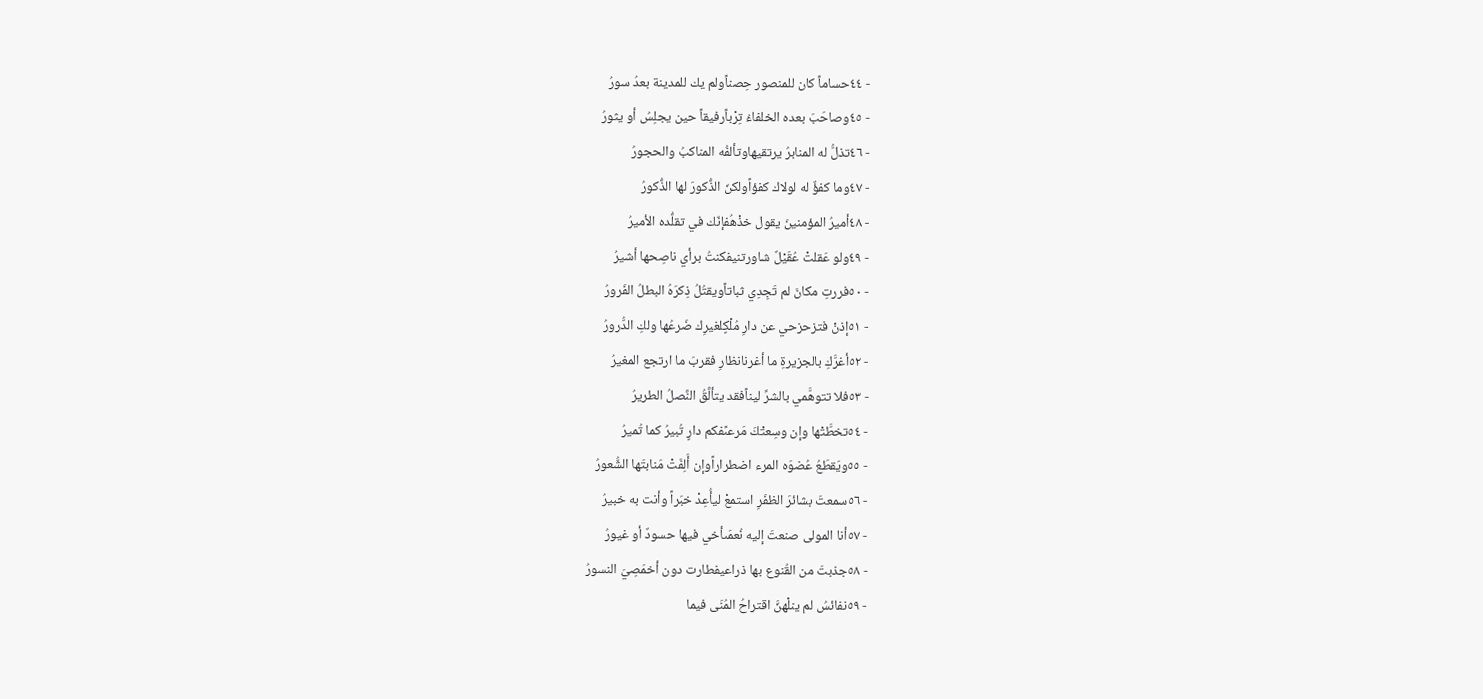- ٤٤حساماً كان للمنصور حِصناًولم يك للمدينة بعدُ سورُ
- ٤٥وصاحَبَ بعده الخلفاءُ تِرْباًرفيقاً حين يجلِسُ أو يثورُ
- ٤٦تذلُّ له المنابرُ يرتقيهاوتألفُه المناكبُ والحجورُ
- ٤٧وما كفؤٌ له لولاك كفؤاًولكنّ الذُّكورَ لها الذُّكورُ
- ٤٨أميرُ المؤمنينَ يقول خذْهُفإنّك في تقلُّده الأميرُ
- ٤٩ولو عَقلتْ عُقَيْلٌ شاورتنيفكنتُ برأي ناصِحها أشيرُ
- ٥٠فررتِ مكانَ لم تَجِدِي ثباتاًويقتُلُ ذِكرَهُ البطلُ الفَرورُ
- ٥١إذنْ فتزحزحي عن دارِ مُلْكٍلغيرِك ضَرعُها ولكِ الدُّرورُ
- ٥٢أغرَّكِ بالجزيرةِ ما أغرنانظارِ فقربَ ما ارتجع المغيرُ
- ٥٣فلا تتوهَّمي بالشرِّ ليناًفقد يتألَّقُ النَّصلُ الطريرُ
- ٥٤تخطَّتْها وإن وسِعتْكَ مَرعىًفكم دارٍ تُبيرُ كما تُميرُ
- ٥٥ويَقطَعُ عُضوَه المرء اضطراراًوإن أَلِفَتْ مَنابتَها الشُّعورُ
- ٥٦سمعتَ بشائرَ الظفَرِ استمعْ ليأُعِدْ خبَراً وأنت به خبيرُ
- ٥٧أنا المولى صنعتَ إليه نُعمَىأخي فيها حسودٌ أو غيورُ
- ٥٨جذبتَ من القُنوع بها ذراعيفطارت دون أخمَصِيَ النسورُ
- ٥٩نفائسُ لم ينلْهنَّ اقتراحُ المُنَى فيما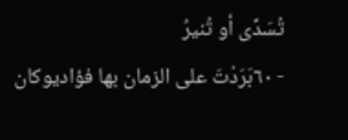تُسَدِّى أو تُنيرُ
- ٦٠بَرَدْتَ على الزمان بها فؤاديوكان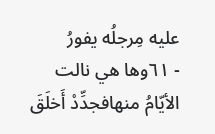عليه مِرجلُه يفورُ
- ٦١وها هي نالت الأيّامُ منهافجدِّدْ أَخلَقَ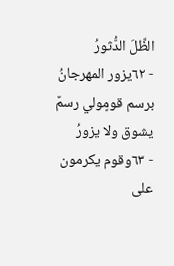الظِّلَ الدُّثورُ
- ٦٢يزور المهرجانُ برسم قومٍولي رسمٌ يشوق ولا يزورُ
- ٦٣وقوم يكرمون على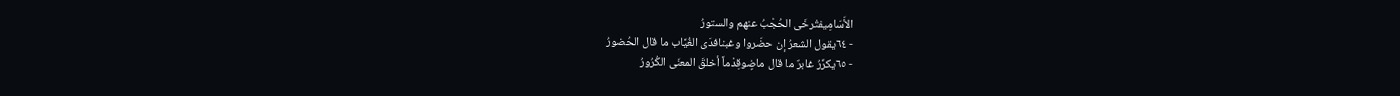الأَسَامِيفتُرخَى الحُجْبُ عنهم والستورُ
- ٦٤يقول الشعرُ إن حضَروا وغبنافدَى الغُيَّاب ما قال الحُضورُ
- ٦٥يكرِّرُ غابرٌ ما قال ماضٍوقِدْماً أخلقَ المعنَى الكُرُورُ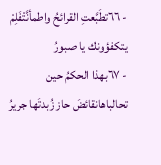- ٦٦تطَبَّعتِ القرائحُ واطمأنَّتْفَلِمْ يتكفؤونك يا صبورُ
- ٦٧بهذا الحكمُ حين تحالباهانقائضَ حاز زُبدتَها جريرُ